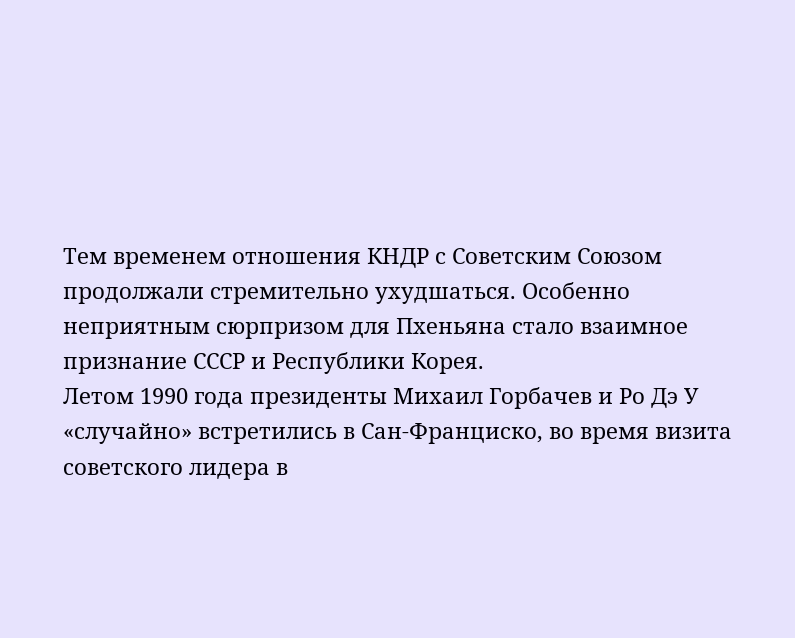Тем временем отношения КНДР с Советским Союзом продолжали стремительно ухудшаться. Особенно неприятным сюрпризом для Пхеньяна стало взаимное признание СССР и Республики Корея.
Летом 1990 года президенты Михаил Горбачев и Ро Дэ У «случайно» встретились в Сан-Франциско, во время визита советского лидера в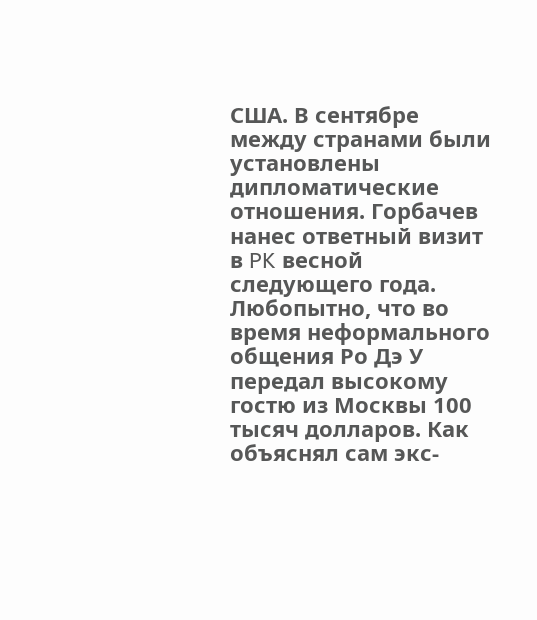США. В сентябре между странами были установлены дипломатические отношения. Горбачев нанес ответный визит в PK весной следующего года. Любопытно, что во время неформального общения Ро Дэ У передал высокому гостю из Москвы 100 тысяч долларов. Как объяснял сам экс-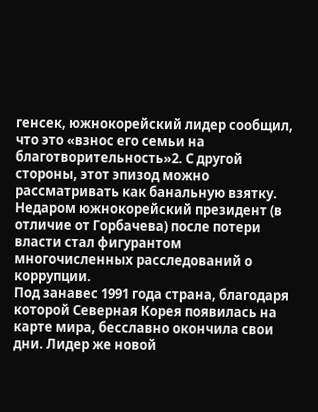генсек, южнокорейский лидер сообщил, что это «взнос его семьи на благотворительность»2. С другой стороны, этот эпизод можно рассматривать как банальную взятку. Недаром южнокорейский президент (в отличие от Горбачева) после потери власти стал фигурантом многочисленных расследований о коррупции.
Под занавес 1991 года страна, благодаря которой Северная Корея появилась на карте мира, бесславно окончила свои дни. Лидер же новой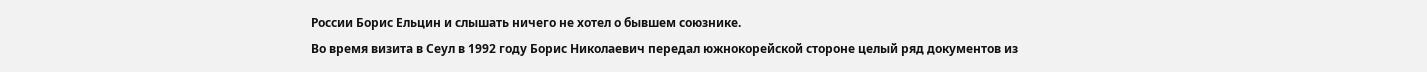России Борис Ельцин и слышать ничего не хотел о бывшем союзнике.
Во время визита в Сеул в 1992 году Борис Николаевич передал южнокорейской стороне целый ряд документов из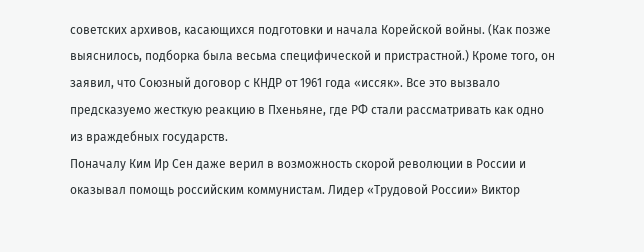советских архивов, касающихся подготовки и начала Корейской войны. (Как позже выяснилось, подборка была весьма специфической и пристрастной.) Кроме того, он заявил, что Союзный договор с КНДР от 1961 года «иссяк». Все это вызвало предсказуемо жесткую реакцию в Пхеньяне, где РФ стали рассматривать как одно из враждебных государств.
Поначалу Ким Ир Сен даже верил в возможность скорой революции в России и оказывал помощь российским коммунистам. Лидер «Трудовой России» Виктор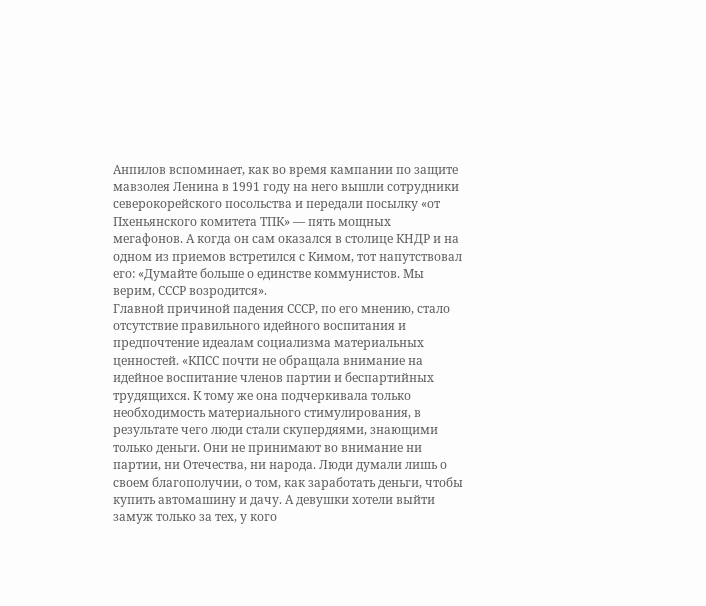Анпилов вспоминает, как во время кампании по защите мавзолея Ленина в 1991 году на него вышли сотрудники северокорейского посольства и передали посылку «от Пхеньянского комитета ТПК» — пять мощных мегафонов. А когда он сам оказался в столице КНДР и на одном из приемов встретился с Кимом, тот напутствовал его: «Думайте больше о единстве коммунистов. Мы верим, СССР возродится».
Главной причиной падения СССР, по его мнению, стало отсутствие правильного идейного воспитания и предпочтение идеалам социализма материальных ценностей. «КПСС почти не обращала внимание на идейное воспитание членов партии и беспартийных трудящихся. К тому же она подчеркивала только необходимость материального стимулирования, в результате чего люди стали скупердяями, знающими только деньги. Они не принимают во внимание ни партии, ни Отечества, ни народа. Люди думали лишь о своем благополучии, о том, как заработать деньги, чтобы купить автомашину и дачу. А девушки хотели выйти замуж только за тех, у кого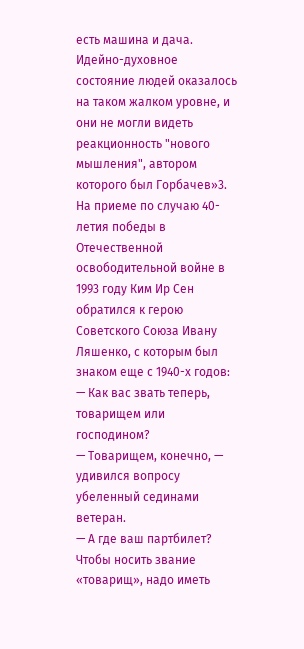есть машина и дача. Идейно-духовное состояние людей оказалось на таком жалком уровне, и они не могли видеть реакционность "нового мышления", автором которого был Горбачев»3.
На приеме по случаю 40-летия победы в Отечественной освободительной войне в 1993 году Ким Ир Сен обратился к герою Советского Союза Ивану Ляшенко, с которым был знаком еще с 1940-х годов:
— Как вас звать теперь, товарищем или господином?
— Товарищем, конечно, — удивился вопросу убеленный сединами ветеран.
— А где ваш партбилет? Чтобы носить звание «товарищ», надо иметь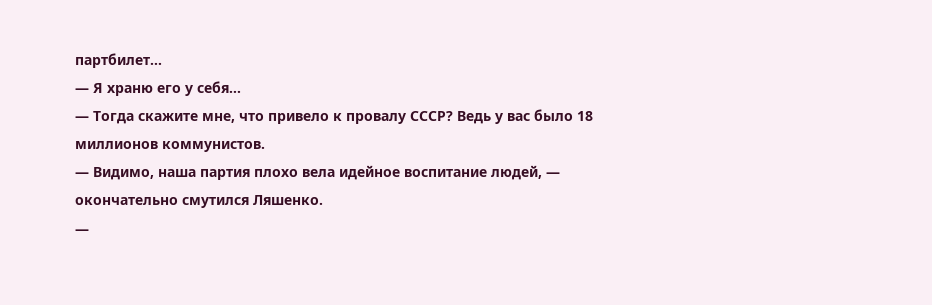партбилет…
— Я храню его у себя…
— Тогда скажите мне, что привело к провалу СССР? Ведь у вас было 18 миллионов коммунистов.
— Видимо, наша партия плохо вела идейное воспитание людей, — окончательно смутился Ляшенко.
—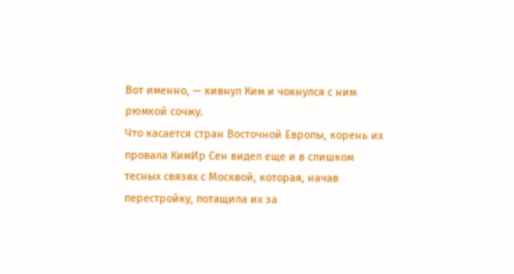Вот именно, — кивнул Ким и чокнулся с ним рюмкой сочжу.
Что касается стран Восточной Европы, корень их провала КимИр Сен видел еще и в слишком тесных связях с Москвой, которая, начав перестройку, потащила их за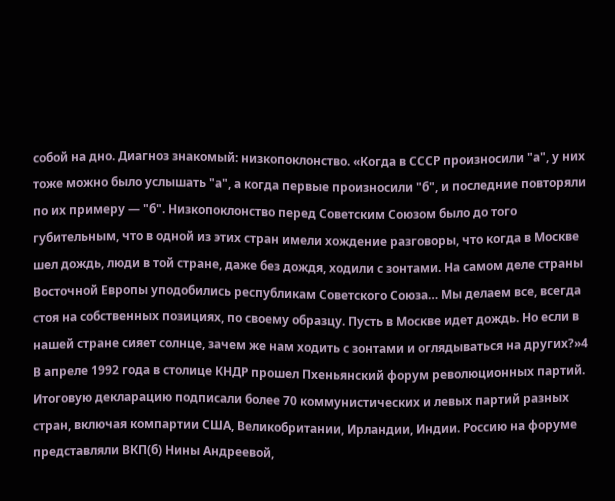собой на дно. Диагноз знакомый: низкопоклонство. «Когда в СССР произносили "а", у них тоже можно было услышать "а", а когда первые произносили "б", и последние повторяли по их примеру — "б". Низкопоклонство перед Советским Союзом было до того губительным, что в одной из этих стран имели хождение разговоры, что когда в Москве шел дождь, люди в той стране, даже без дождя, ходили с зонтами. На самом деле страны Восточной Европы уподобились республикам Советского Союза… Мы делаем все, всегда стоя на собственных позициях, по своему образцу. Пусть в Москве идет дождь. Но если в нашей стране сияет солнце, зачем же нам ходить с зонтами и оглядываться на других?»4
В апреле 1992 года в столице КНДР прошел Пхеньянский форум революционных партий. Итоговую декларацию подписали более 70 коммунистических и левых партий разных стран, включая компартии США, Великобритании, Ирландии, Индии. Россию на форуме представляли ВКП(б) Нины Андреевой,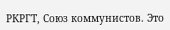РКРГТ, Союз коммунистов. Это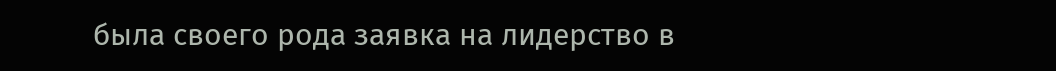была своего рода заявка на лидерство в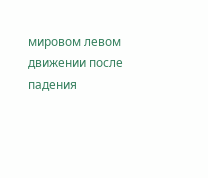мировом левом движении после падения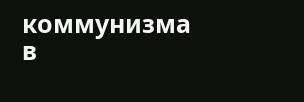коммунизма в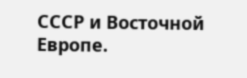СССР и Восточной Европе.